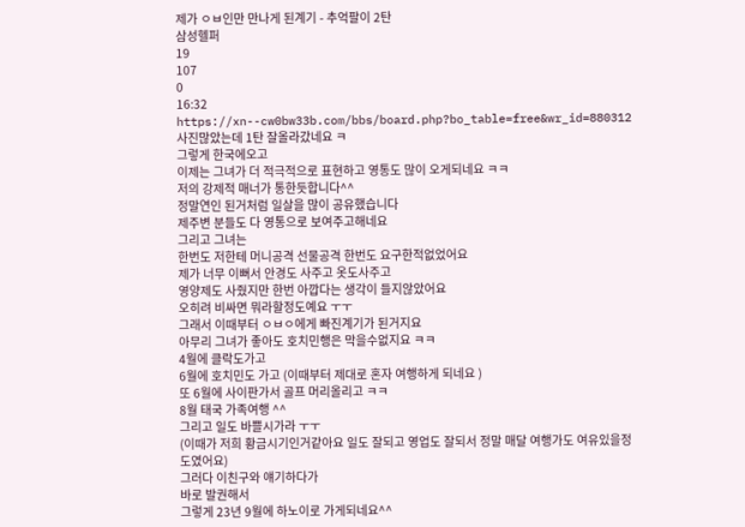제가 ㅇㅂ인만 만나게 된계기 - 추억팔이 2탄
삼성헬퍼
19
107
0
16:32
https://xn--cw0bw33b.com/bbs/board.php?bo_table=free&wr_id=880312
사진많았는데 1탄 잘올라갔네요 ㅋ
그렇게 한국에오고
이제는 그녀가 더 적극적으로 표현하고 영통도 많이 오게되네요 ㅋㅋ
저의 강제적 매너가 통한듯합니다^^
정말연인 된거처럼 일살을 많이 공유했습니다
제주변 분들도 다 영통으로 보여주고해네요
그리고 그녀는
한번도 저한테 머니공격 선물공격 한번도 요구한적없었어요
제가 너무 이뻐서 안경도 사주고 옷도사주고
영양제도 사줬지만 한번 아깝다는 생각이 들지않았어요
오히려 비싸면 뭐라할정도예요 ㅜㅜ
그래서 이때부터 ㅇㅂㅇ에게 빠진계기가 된거지요
아무리 그녀가 좋아도 호치민행은 막을수없지요 ㅋㅋ
4월에 클락도가고
6월에 호치민도 가고 (이때부터 제대로 혼자 여행하게 되네요 )
또 6월에 사이판가서 골프 머리올리고 ㅋㅋ
8월 태국 가족여행 ^^
그리고 일도 바쁠시가라 ㅜㅜ
(이때가 저희 황금시기인거같아요 일도 잘되고 영업도 잘되서 정말 매달 여행가도 여유있을정도였어요)
그러다 이친구와 얘기하다가
바로 발권해서
그렇게 23년 9월에 하노이로 가게되네요^^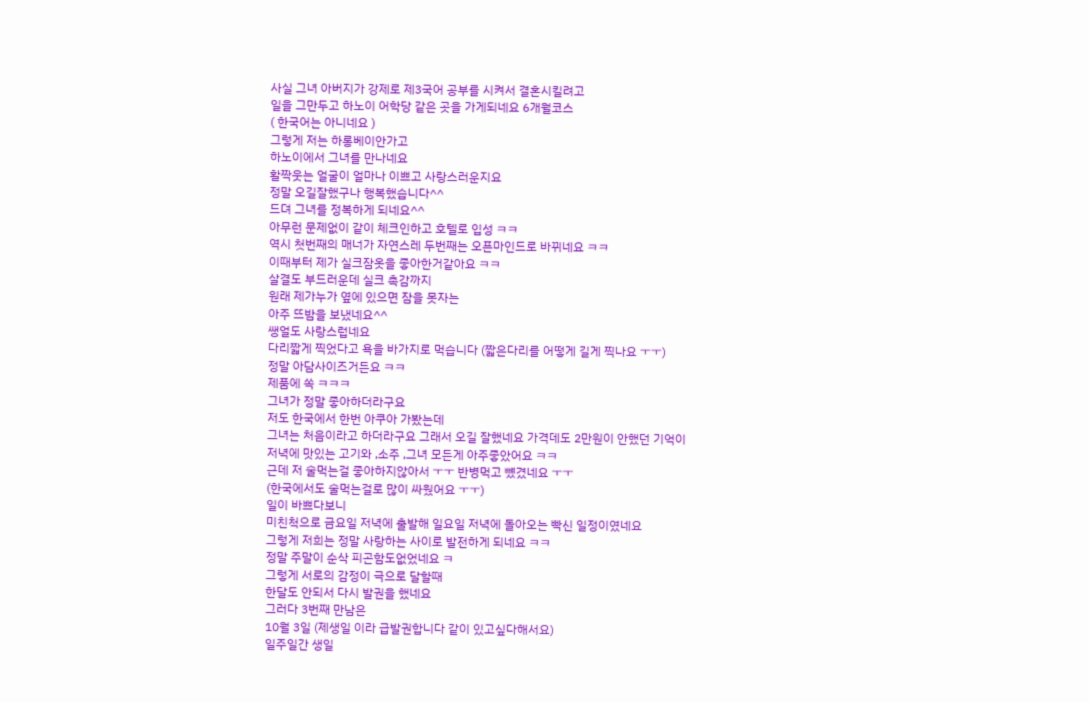사실 그녀 아버지가 강제로 제3국어 공부를 시켜서 결혼시킬려고
일을 그만두고 하노이 어학당 같은 곳을 가게되네요 6개월코스
( 한국어는 아니네요 )
그렇게 저는 하롱베이안가고
하노이에서 그녀를 만나네요
활짝웃는 얼굴이 얼마나 이쁘고 사랑스러운지요
정말 오길잘했구나 행복했습니다^^
드뎌 그녀를 정복하게 되네요^^
아무런 문제없이 같이 체크인하고 호텔로 입성 ㅋㅋ
역시 첫번째의 매너가 자연스레 두번째는 오픈마인드로 바뀌네요 ㅋㅋ
이때부터 제가 실크잠옷을 좋아한거같아요 ㅋㅋ
살결도 부드러운데 실크 촉감까지
원래 제가누가 옆에 있으면 잠을 못자는
아주 뜨밤을 보냈네요^^
쌩얼도 사랑스럽네요
다리짧게 찍었다고 욕을 바가지로 먹습니다 (짧은다리를 어떻게 길게 찍나요 ㅜㅜ)
정말 아담사이즈거든요 ㅋㅋ
제품에 쏙 ㅋㅋㅋ
그녀가 정말 좋아하더라구요
저도 한국에서 한번 아쿠아 가봤는데
그녀는 처음이라고 하더라구요 그래서 오길 잘했네요 가격데도 2만원이 안했던 기억이
저녁에 맛있는 고기와 ,소주 ,그녀 모든게 아주좋았어요 ㅋㅋ
근데 저 술먹는걸 좋아하지않아서 ㅜㅜ 반병먹고 뻈겼네요 ㅜㅜ
(한국에서도 술먹는걸로 많이 싸웠어요 ㅜㅜ)
일이 바쁘다보니
미친척으로 금요일 저녁에 출발해 일요일 저녁에 돌아오는 빡신 일정이였네요
그렇게 저희는 정말 사랑하는 사이로 발전하게 되네요 ㅋㅋ
정말 주말이 순삭 피곤함도없었네요 ㅋ
그렇게 서로의 감정이 극으로 달할때
한달도 안되서 다시 발권을 했네요
그러다 3번째 만남은
10월 3일 (제생일 이라 급발권합니다 같이 있고싶다해서요)
일주일간 생일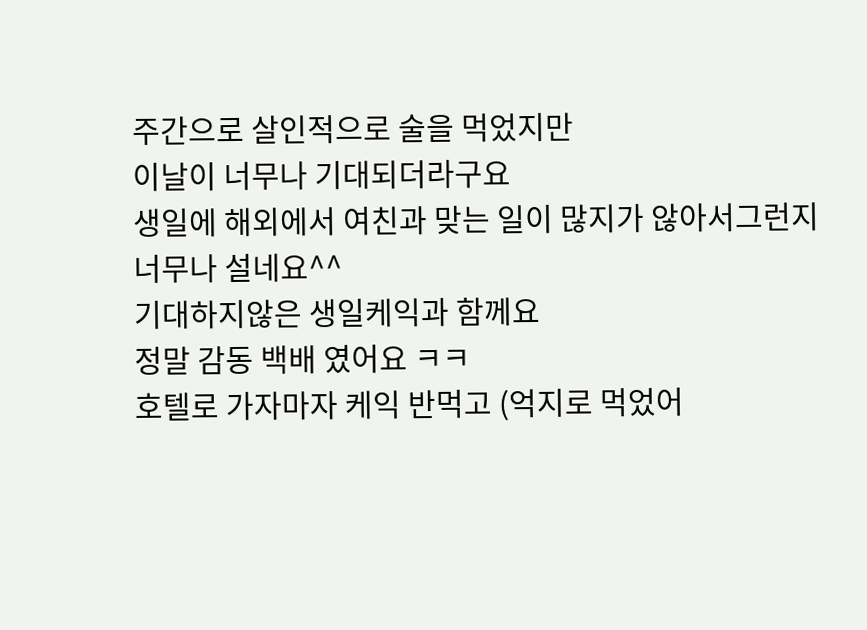주간으로 살인적으로 술을 먹었지만
이날이 너무나 기대되더라구요
생일에 해외에서 여친과 맞는 일이 많지가 않아서그런지
너무나 설네요^^
기대하지않은 생일케익과 함께요
정말 감동 백배 였어요 ㅋㅋ
호텔로 가자마자 케익 반먹고 (억지로 먹었어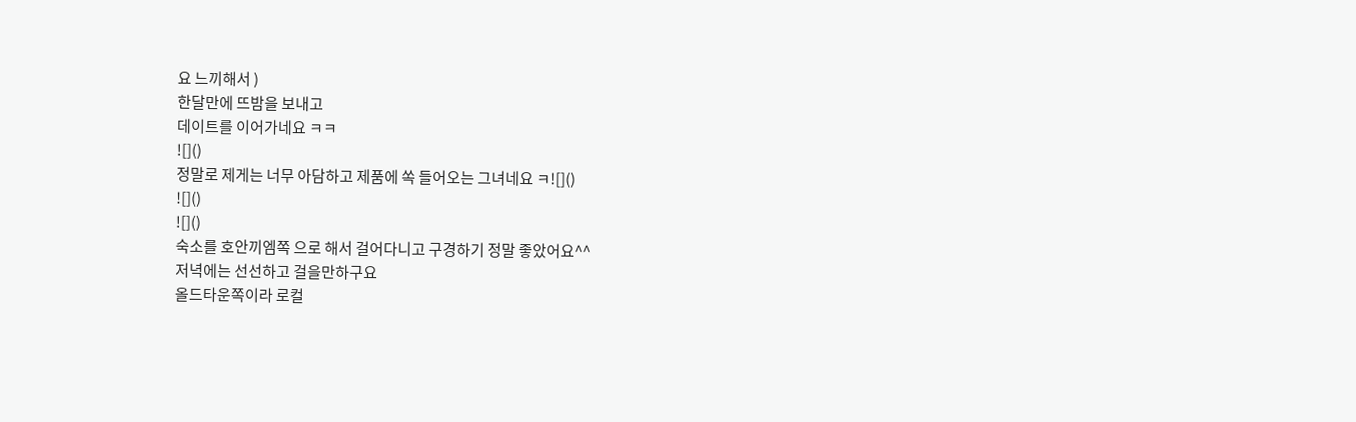요 느끼해서 )
한달만에 뜨밤을 보내고
데이트를 이어가네요 ㅋㅋ
![]()
정말로 제게는 너무 아담하고 제품에 쏙 들어오는 그녀네요 ㅋ![]()
![]()
![]()
숙소를 호안끼엠쪽 으로 해서 걸어다니고 구경하기 정말 좋았어요^^
저녁에는 선선하고 걸을만하구요
올드타운쪽이라 로컬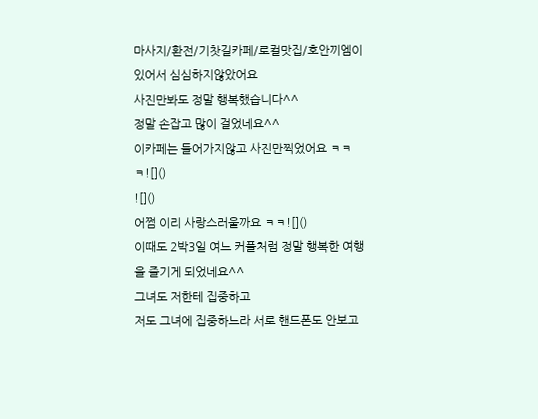마사지/환전/기찻길카페/로컬맛집/호안끼엠이 있어서 심심하지않았어요
사진만봐도 정말 행복했습니다^^
정말 손잡고 많이 걸었네요^^
이카페는 들어가지않고 사진만찍었어요 ㅋㅋㅋ![]()
![]()
어쩜 이리 사랑스러울까요 ㅋㅋ![]()
이때도 2박3일 여느 커플처럼 정말 행복한 여행을 즐기게 되었네요^^
그녀도 저한테 집중하고
저도 그녀에 집중하느라 서로 핸드폰도 안보고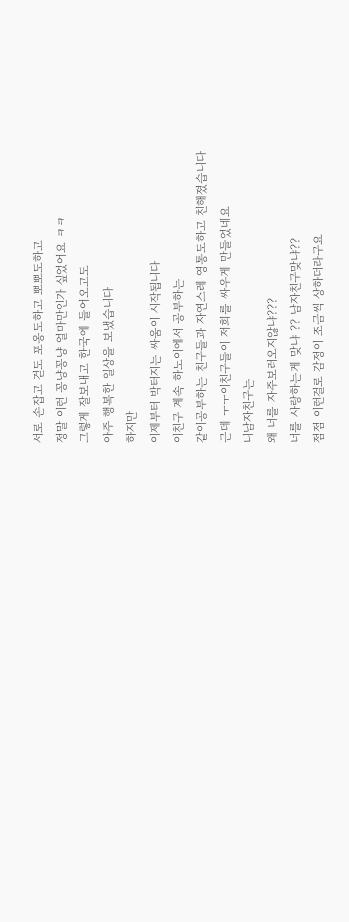서로 손잡고 걷도 포옹도하고 뽀뽀도하고
정말 이런 꽁냥꽁냥 얼마만인가 싶었어요 ㅋㅋ
그렇게 잘보내고 한국에 들어오고도
아주 행복한 일상을 보냈습니다
하지만
이제부터 박터지는 싸움이 시작됩니다
이친구 계속 하노이에서 공부하는
같이공부하는 친구들과 자연스레 영통도하고 친해졌습니다
근데 ㅜㅜ이친구들이 저희를 싸우게 만들었네요
니남자친구는
왜 너를 자주보러오지않냐???
너를 사랑하는게 맞냐 ?? 남자친구맞냐??
점점 이런걸로 감정이 조금씩 상하더라구요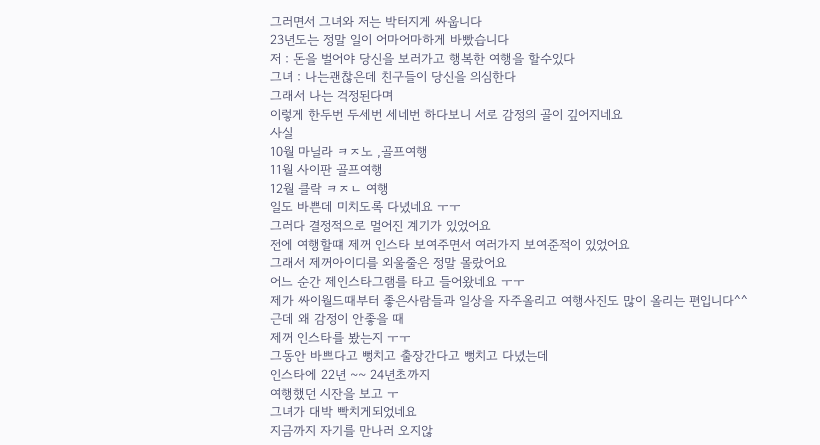그러면서 그녀와 저는 박터지게 싸웁니다
23년도는 정말 일이 어마어마하게 바빴습니다
저 : 돈을 벌어야 당신을 보러가고 행복한 여행을 할수있다
그녀 : 나는괜찮은데 친구들이 당신을 의심한다
그래서 나는 걱정된다며
이렇게 한두번 두세번 세네번 하다보니 서로 감정의 골이 깊어지네요
사실
10월 마닐라 ㅋㅈ노 ,골프여행
11월 사이판 골프여행
12월 클락 ㅋㅈㄴ 여행
일도 바쁜데 미치도록 다녔네요 ㅜㅜ
그러다 결정적으로 멀어진 계기가 있었어요
전에 여행할떄 제꺼 인스타 보여주면서 여러가지 보여준적이 있었어요
그래서 제꺼아이디를 외울줄은 정말 몰랐어요
어느 순간 제인스타그램를 타고 들어왔네요 ㅜㅜ
제가 싸이월드때부터 좋은사람들과 일상을 자주올리고 여행사진도 많이 올리는 편입니다^^
근데 왜 감정이 안좋을 때
제꺼 인스타를 봤는지 ㅜㅜ
그동안 바쁘다고 뻥치고 출장간다고 뻥치고 다녔는데
인스타에 22년 ~~ 24년초까지
여행했던 시잔을 보고 ㅜ
그녀가 대박 빡치게되었네요
지금까지 자기를 만나러 오지않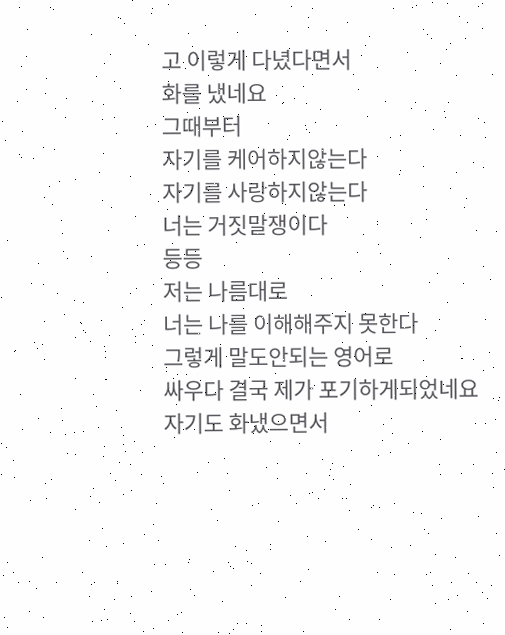고 이렇게 다녔다면서
화를 냈네요
그때부터
자기를 케어하지않는다
자기를 사랑하지않는다
너는 거짓말쟁이다
등등
저는 나름대로
너는 나를 이해해주지 못한다
그렇게 말도안되는 영어로
싸우다 결국 제가 포기하게되었네요
자기도 화냈으면서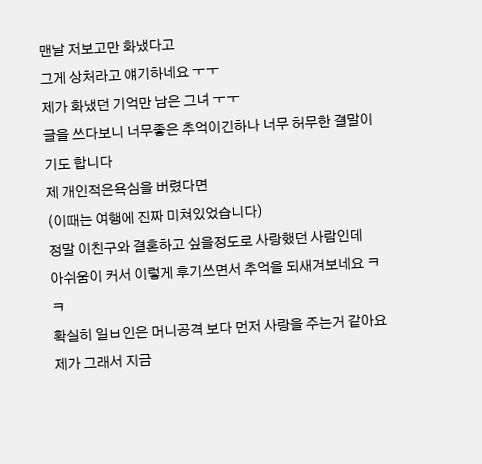맨날 저보고만 화냈다고
그게 상처라고 얘기하네요 ㅜㅜ
제가 화냈던 기억만 남은 그녀 ㅜㅜ
글을 쓰다보니 너무좋은 추억이긴하나 너무 허무한 결말이기도 합니다
제 개인적은욕심을 버렸다면
(이때는 여행에 진짜 미쳐있었습니다)
정말 이친구와 결혼하고 싶을정도로 사랑했던 사람인데
아쉬움이 커서 이렇게 후기쓰면서 추억을 되새겨보네요 ㅋㅋ
확실히 일ㅂ인은 머니공격 보다 먼저 사랑을 주는거 같아요
제가 그래서 지금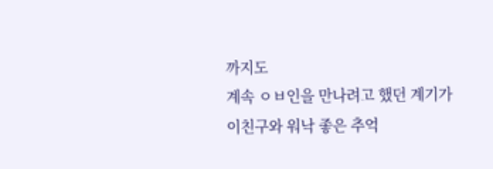까지도
계속 ㅇㅂ인을 만나려고 했던 계기가 이친구와 워낙 좋은 추억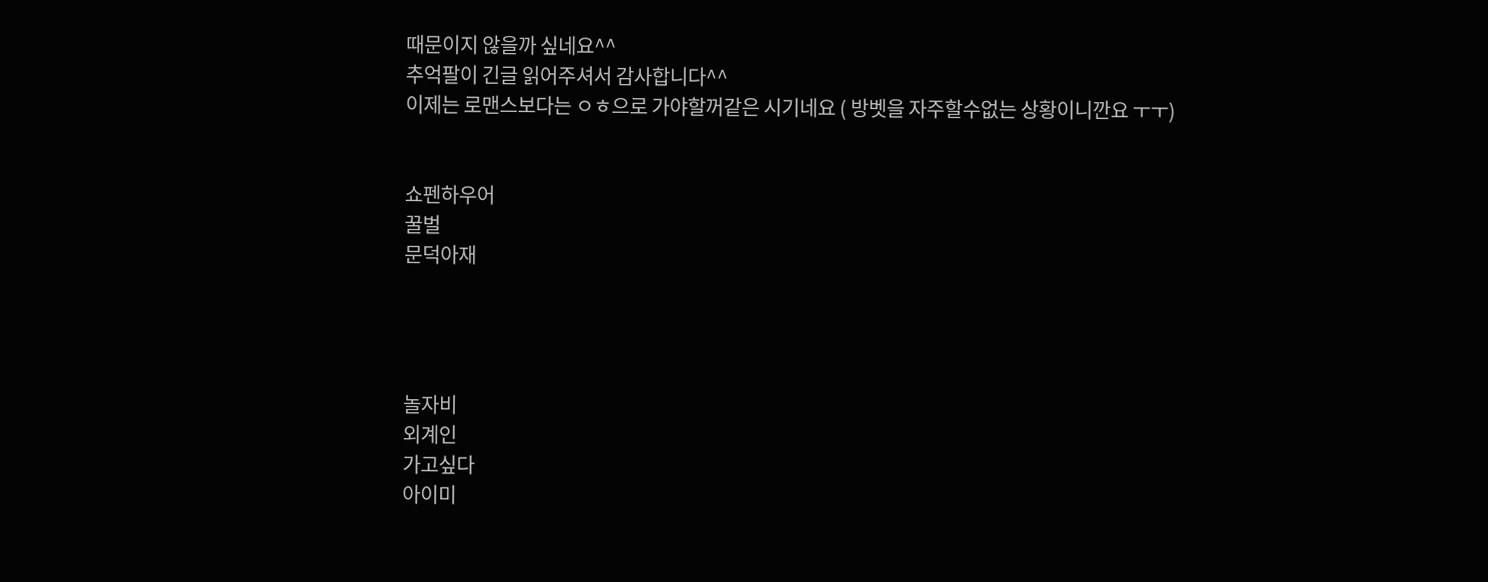때문이지 않을까 싶네요^^
추억팔이 긴글 읽어주셔서 감사합니다^^
이제는 로맨스보다는 ㅇㅎ으로 가야할꺼같은 시기네요 ( 방벳을 자주할수없는 상황이니깐요 ㅜㅜ)


쇼펜하우어
꿀벌
문덕아재




놀자비
외계인
가고싶다
아이미